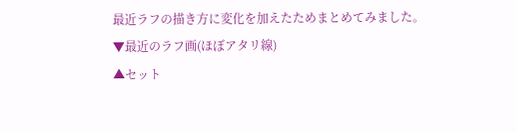最近ラフの描き方に変化を加えたためまとめてみました。
▼最近のラフ画(ほぼアタリ線)
▲セット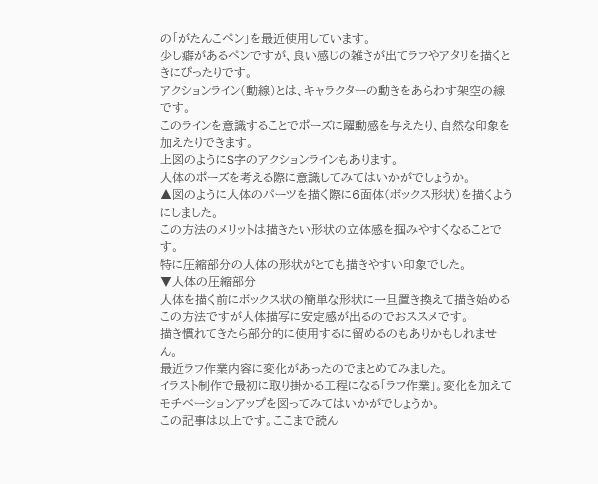の「がたんこペン」を最近使用しています。
少し癖があるペンですが、良い感じの雑さが出てラフやアタリを描くときにぴったりです。
アクションライン(動線)とは、キャラクターの動きをあらわす架空の線です。
このラインを意識することでポーズに躍動感を与えたり、自然な印象を加えたりできます。
上図のようにS字のアクションラインもあります。
人体のポーズを考える際に意識してみてはいかがでしょうか。
▲図のように人体のパーツを描く際に6面体(ボックス形状)を描くようにしました。
この方法のメリットは描きたい形状の立体感を掴みやすくなることです。
特に圧縮部分の人体の形状がとても描きやすい印象でした。
▼人体の圧縮部分
人体を描く前にボックス状の簡単な形状に一旦置き換えて描き始めるこの方法ですが人体描写に安定感が出るのでおススメです。
描き慣れてきたら部分的に使用するに留めるのもありかもしれません。
最近ラフ作業内容に変化があったのでまとめてみました。
イラスト制作で最初に取り掛かる工程になる「ラフ作業」。変化を加えてモチベーションアップを図ってみてはいかがでしょうか。
この記事は以上です。ここまで読ん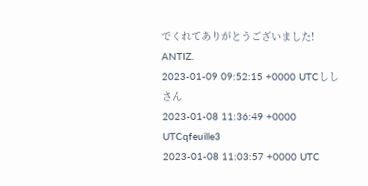でくれてありがとうございました!
ANTIZ.
2023-01-09 09:52:15 +0000 UTCししさん
2023-01-08 11:36:49 +0000 UTCqfeuille3
2023-01-08 11:03:57 +0000 UTC